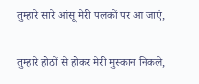तुम्हारे सारे आंसू मेरी पलकों पर आ जाएं,

तुम्हारे होठों से होकर मेरी मुस्कान निकले,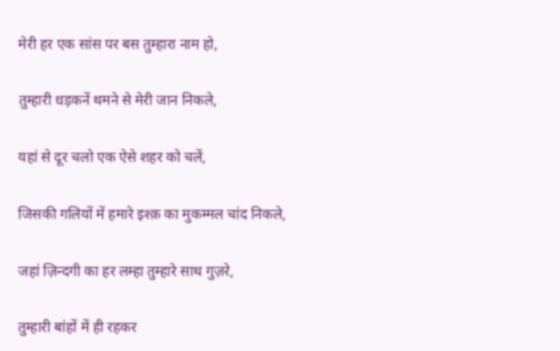मेरी हर एक सांस पर बस तुम्हारा नाम हो,

तुम्हारी धड़कनें थमने से मेरी जान निकले,

यहां से दूर चलो एक ऐसे शहर को चलें,

जिसकी गलियों में हमारे इश्क़ का मुकम्मल चांद निकले,

जहां ज़िन्दगी का हर लम्हा तुम्हारे साथ गुज़रे,

तुम्हारी बांहों में ही रहकर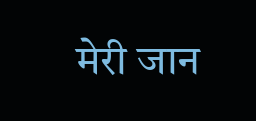मेरी जान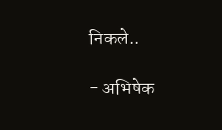निकले..

- अभिषेक